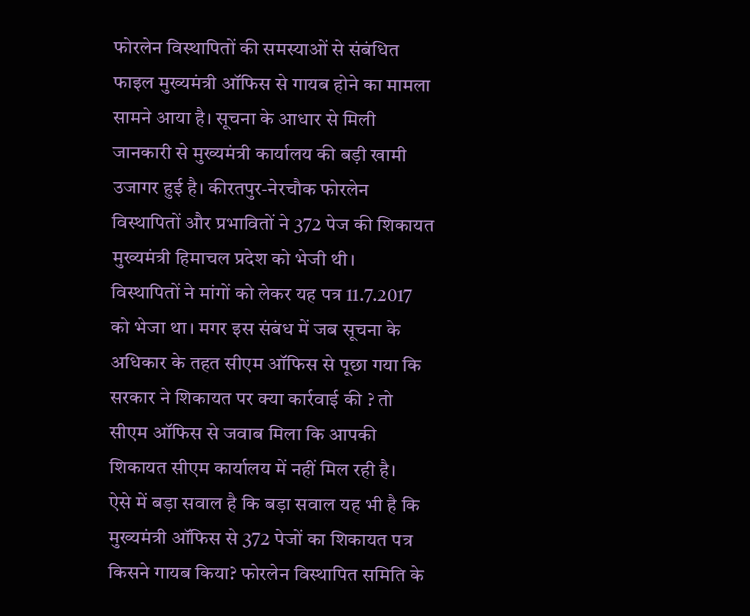फोरलेन विस्थापितों की समस्याओं से संबंधित फाइल मुख्यमंत्री ऑफिस से गायब होने का मामला सामने आया है। सूचना के आधार से मिली जानकारी से मुख्यमंत्री कार्यालय की बड़ी खामी उजागर हुई है। कीरतपुर-नेरचौक फोरलेन विस्थापितों और प्रभावितों ने 372 पेज की शिकायत मुख्यमंत्री हिमाचल प्रदेश को भेजी थी।
विस्थापितों ने मांगों को लेकर यह पत्र 11.7.2017 को भेजा था। मगर इस संबंध में जब सूचना के अधिकार के तहत सीएम ऑफिस से पूछा गया कि सरकार ने शिकायत पर क्या कार्रवाई की ? तो सीएम ऑफिस से जवाब मिला कि आपकी शिकायत सीएम कार्यालय में नहीं मिल रही है।
ऐसे में बड़ा सवाल है कि बड़ा सवाल यह भी है कि मुख्यमंत्री ऑफिस से 372 पेजों का शिकायत पत्र किसने गायब किया? फोरलेन विस्थापित समिति के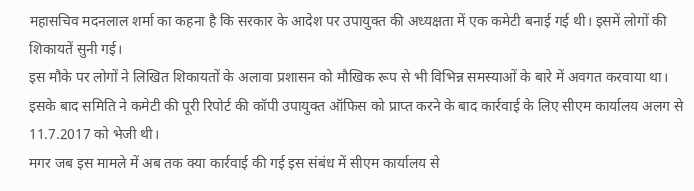महासचिव मदनलाल शर्मा का कहना है कि सरकार के आदेश पर उपायुक्त की अध्यक्षता में एक कमेटी बनाई गई थी। इसमें लोगों की शिकायतें सुनी गई।
इस मौके पर लोगों ने लिखित शिकायतों के अलावा प्रशासन को मौखिक रूप से भी विभिन्न समस्याओं के बारे में अवगत करवाया था। इसके बाद समिति ने कमेटी की पूरी रिपोर्ट की कॉपी उपायुक्त ऑफिस को प्राप्त करने के बाद कार्रवाई के लिए सीएम कार्यालय अलग से 11.7.2017 को भेजी थी।
मगर जब इस मामले में अब तक क्या कार्रवाई की गई इस संबंध में सीएम कार्यालय से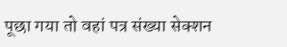पूछा गया तो वहां पत्र संख्या सेक्शन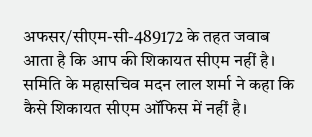अफसर/सीएम-सी-489172 के तहत जवाब आता है कि आप की शिकायत सीएम नहीं है।
समिति के महासचिव मदन लाल शर्मा ने कहा कि कैसे शिकायत सीएम ऑफिस में नहीं है।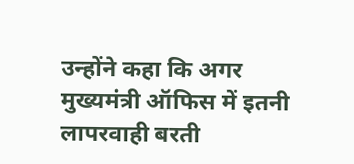उन्होंने कहा कि अगर मुख्यमंत्री ऑफिस में इतनी लापरवाही बरती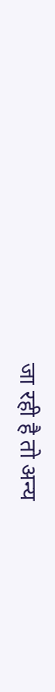जा रही है तो अन्य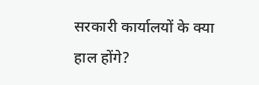सरकारी कार्यालयों के क्या हाल होंगे?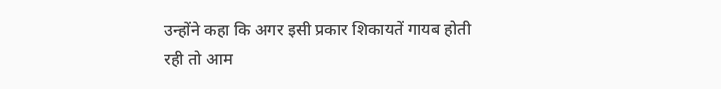उन्होंने कहा कि अगर इसी प्रकार शिकायतें गायब होती रही तो आम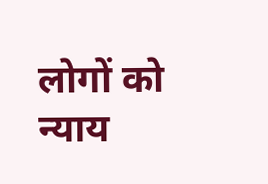लोगों को न्याय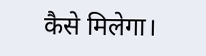कैसे मिलेगा।